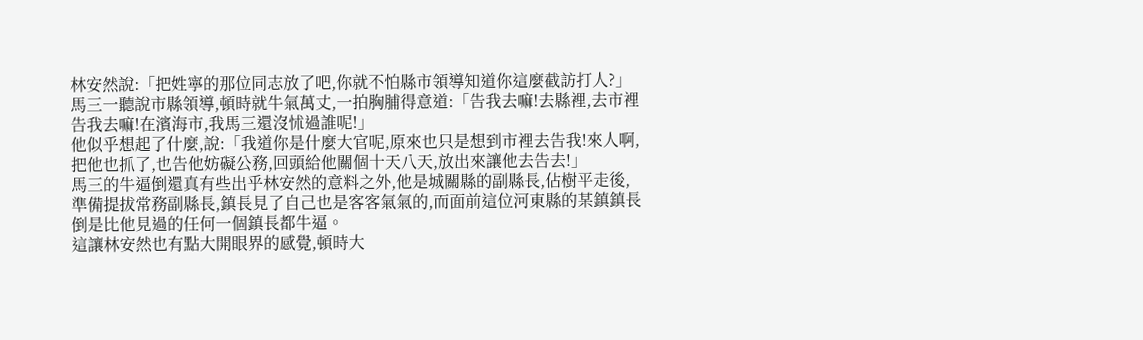林安然說:「把姓寧的那位同志放了吧,你就不怕縣市領導知道你這麼截訪打人?」
馬三一聽說市縣領導,頓時就牛氣萬丈,一拍胸脯得意道:「告我去嘛!去縣裡,去市裡告我去嘛!在濱海市,我馬三還沒怵過誰呢!」
他似乎想起了什麼,說:「我道你是什麼大官呢,原來也只是想到市裡去告我!來人啊,把他也抓了,也告他妨礙公務,回頭給他關個十天八天,放出來讓他去告去!」
馬三的牛逼倒還真有些出乎林安然的意料之外,他是城關縣的副縣長,佔樹平走後,準備提拔常務副縣長,鎮長見了自己也是客客氣氣的,而面前這位河東縣的某鎮鎮長倒是比他見過的任何一個鎮長都牛逼。
這讓林安然也有點大開眼界的感覺,頓時大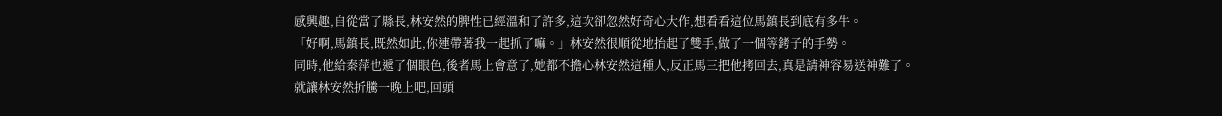感興趣,自從當了縣長,林安然的脾性已經溫和了許多,這次卻忽然好奇心大作,想看看這位馬鎮長到底有多牛。
「好啊,馬鎮長,既然如此,你連帶著我一起抓了嘛。」林安然很順從地抬起了雙手,做了一個等銬子的手勢。
同時,他給秦萍也遞了個眼色,後者馬上會意了,她都不擔心林安然這種人,反正馬三把他拷回去,真是請神容易送神難了。
就讓林安然折騰一晚上吧,回頭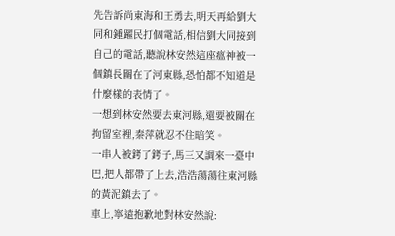先告訴尚東海和王勇去,明天再給劉大同和鍾躍民打個電話,相信劉大同接到自己的電話,聽說林安然這座瘟神被一個鎮長關在了河東縣,恐怕都不知道是什麼樣的表情了。
一想到林安然要去東河縣,還要被關在拘留室裡,秦萍就忍不住暗笑。
一串人被銬了銬子,馬三又調來一臺中巴,把人都帶了上去,浩浩蕩蕩往東河縣的黃泥鎮去了。
車上,寧遠抱歉地對林安然說: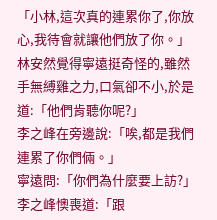「小林,這次真的連累你了,你放心,我待會就讓他們放了你。」
林安然覺得寧遠挺奇怪的,雖然手無縛雞之力,口氣卻不小,於是道:「他們肯聽你呢?」
李之峰在旁邊說:「唉,都是我們連累了你們倆。」
寧遠問:「你們為什麼要上訪?」
李之峰懊喪道:「跟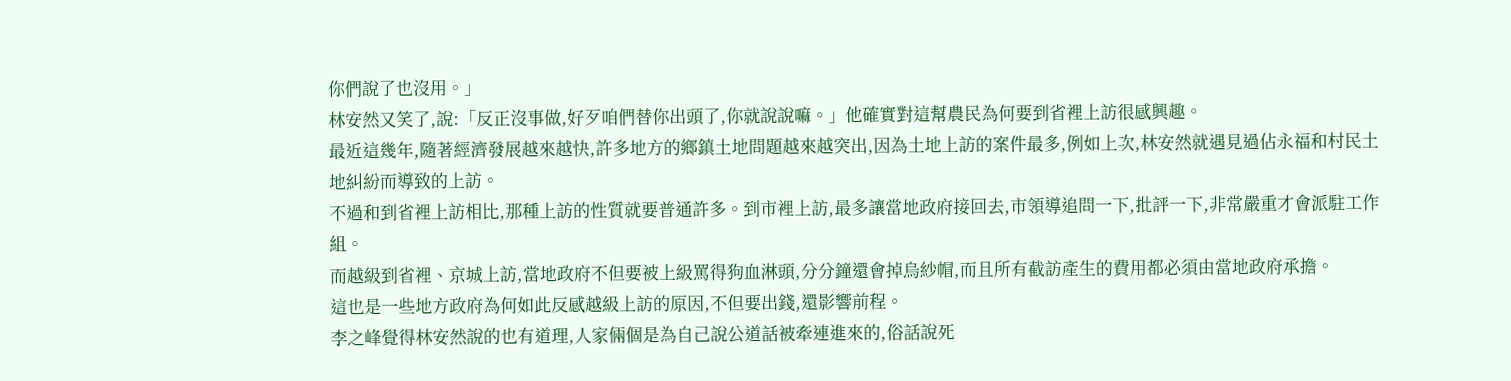你們說了也沒用。」
林安然又笑了,說:「反正沒事做,好歹咱們替你出頭了,你就說說嘛。」他確實對這幫農民為何要到省裡上訪很感興趣。
最近這幾年,隨著經濟發展越來越快,許多地方的鄉鎮土地問題越來越突出,因為土地上訪的案件最多,例如上次,林安然就遇見過佔永福和村民土地糾紛而導致的上訪。
不過和到省裡上訪相比,那種上訪的性質就要普通許多。到市裡上訪,最多讓當地政府接回去,市領導追問一下,批評一下,非常嚴重才會派駐工作組。
而越級到省裡、京城上訪,當地政府不但要被上級罵得狗血淋頭,分分鐘還會掉烏紗帽,而且所有截訪產生的費用都必須由當地政府承擔。
這也是一些地方政府為何如此反感越級上訪的原因,不但要出錢,還影響前程。
李之峰覺得林安然說的也有道理,人家倆個是為自己說公道話被牽連進來的,俗話說死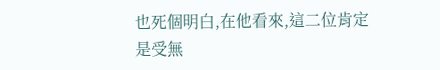也死個明白,在他看來,這二位肯定是受無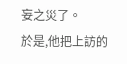妄之災了。
於是,他把上訪的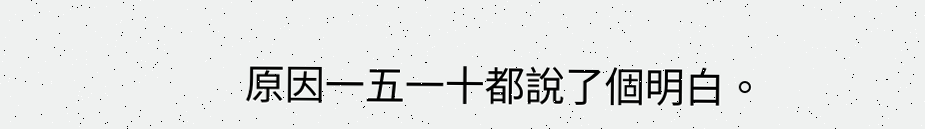原因一五一十都說了個明白。